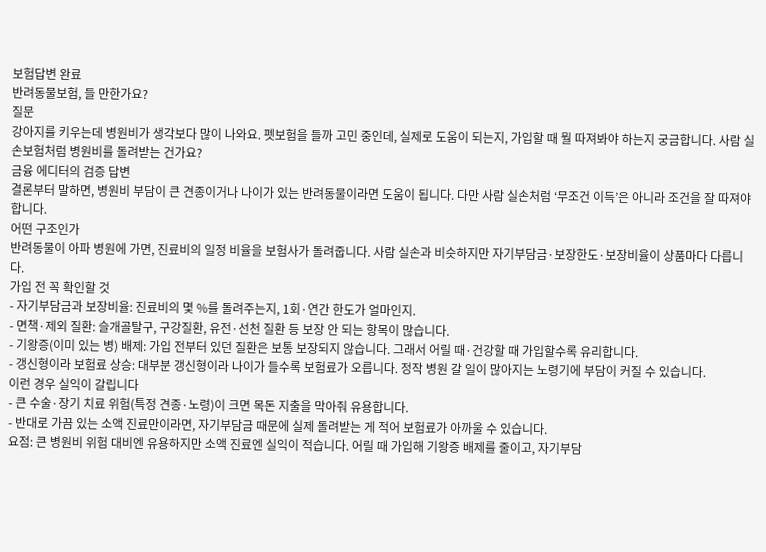보험답변 완료
반려동물보험, 들 만한가요?
질문
강아지를 키우는데 병원비가 생각보다 많이 나와요. 펫보험을 들까 고민 중인데, 실제로 도움이 되는지, 가입할 때 뭘 따져봐야 하는지 궁금합니다. 사람 실손보험처럼 병원비를 돌려받는 건가요?
금융 에디터의 검증 답변
결론부터 말하면, 병원비 부담이 큰 견종이거나 나이가 있는 반려동물이라면 도움이 됩니다. 다만 사람 실손처럼 ‘무조건 이득’은 아니라 조건을 잘 따져야 합니다.
어떤 구조인가
반려동물이 아파 병원에 가면, 진료비의 일정 비율을 보험사가 돌려줍니다. 사람 실손과 비슷하지만 자기부담금·보장한도·보장비율이 상품마다 다릅니다.
가입 전 꼭 확인할 것
- 자기부담금과 보장비율: 진료비의 몇 %를 돌려주는지, 1회·연간 한도가 얼마인지.
- 면책·제외 질환: 슬개골탈구, 구강질환, 유전·선천 질환 등 보장 안 되는 항목이 많습니다.
- 기왕증(이미 있는 병) 배제: 가입 전부터 있던 질환은 보통 보장되지 않습니다. 그래서 어릴 때·건강할 때 가입할수록 유리합니다.
- 갱신형이라 보험료 상승: 대부분 갱신형이라 나이가 들수록 보험료가 오릅니다. 정작 병원 갈 일이 많아지는 노령기에 부담이 커질 수 있습니다.
이런 경우 실익이 갈립니다
- 큰 수술·장기 치료 위험(특정 견종·노령)이 크면 목돈 지출을 막아줘 유용합니다.
- 반대로 가끔 있는 소액 진료만이라면, 자기부담금 때문에 실제 돌려받는 게 적어 보험료가 아까울 수 있습니다.
요점: 큰 병원비 위험 대비엔 유용하지만 소액 진료엔 실익이 적습니다. 어릴 때 가입해 기왕증 배제를 줄이고, 자기부담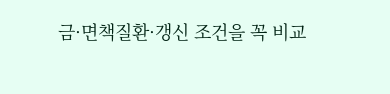금·면책질환·갱신 조건을 꼭 비교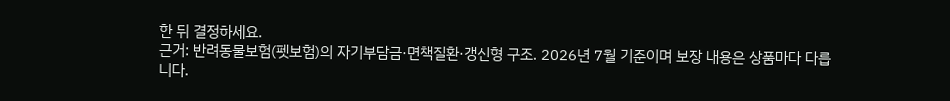한 뒤 결정하세요.
근거: 반려동물보험(펫보험)의 자기부담금·면책질환·갱신형 구조. 2026년 7월 기준이며 보장 내용은 상품마다 다릅니다.